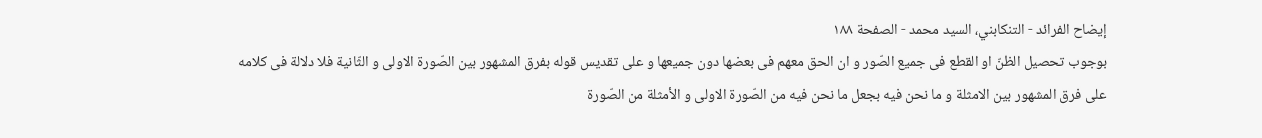إيضاح الفرائد - التنكابني، السيد محمد - الصفحة ١٨٨
بوجوب تحصيل الظنّ او القطع فى جميع الصّور و ان الحق معهم فى بعضها دون جميعها و على تقديس قوله بفرق المشهور بين الصّورة الاولى و الثّانية فلا دلالة فى كلامه على فرق المشهور بين الامثلة و ما نحن فيه بجعل ما نحن فيه من الصّورة الاولى و الأمثلة من الصّورة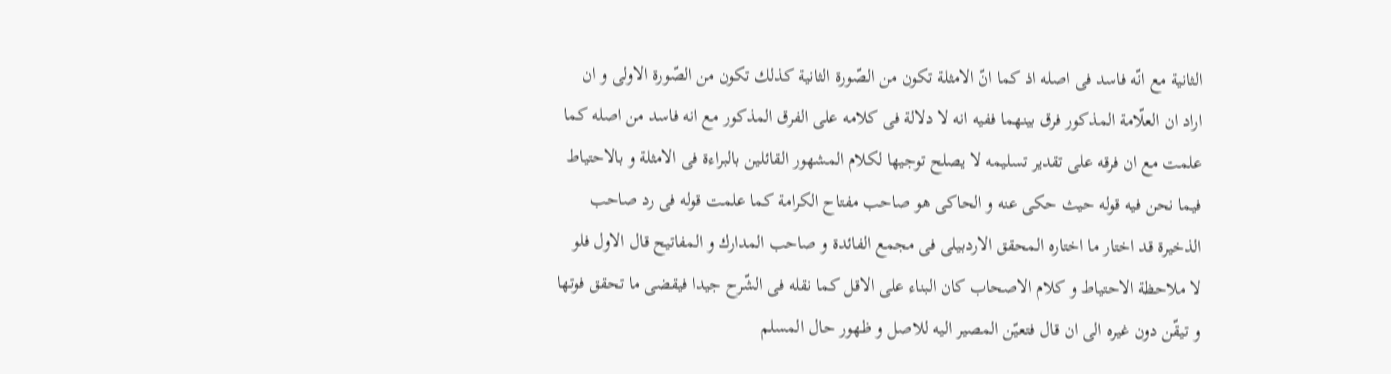الثانية مع انّه فاسد فى اصله اذ كما انّ الامثلة تكون من الصّورة الثانية كذلك تكون من الصّورة الاولى و ان اراد ان العلّامة المذكور فرق بينهما ففيه انه لا دلالة فى كلامه على الفرق المذكور مع انه فاسد من اصله كما علمت مع ان فرقه على تقدير تسليمه لا يصلح توجيها لكلام المشهور القائلين بالبراءة فى الامثلة و بالاحتياط فيما نحن فيه قوله حيث حكى عنه و الحاكى هو صاحب مفتاح الكرامة كما علمت قوله فى رد صاحب الذخيرة قد اختار ما اختاره المحقق الاردبيلى فى مجمع الفائدة و صاحب المدارك و المفاتيح قال الاول فلو لا ملاحظة الاحتياط و كلام الاصحاب كان البناء على الاقل كما نقله فى الشّرح جيدا فيقضى ما تحقق فوتها و تيقّن دون غيره الى ان قال فتعيّن المصير اليه للاصل و ظهور حال المسلم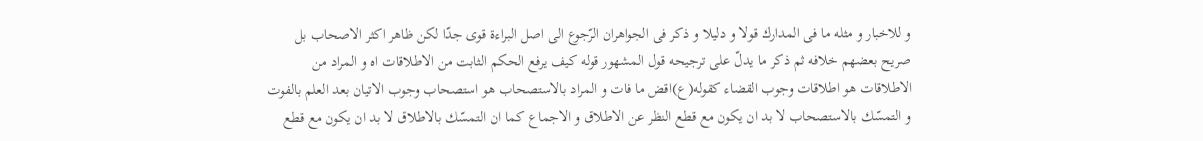و للاخبار و مثله ما فى المدارك قولا و دليلا و ذكر فى الجواهران الرّجوع الى اصل البراءة قوى جدّا لكن ظاهر اكثر الاصحاب بل صريح بعضهم خلافه ثم ذكر ما يدلّ على ترجيحه قول المشهور قوله كيف يرفع الحكم الثابت من الاطلاقات اه و المراد من الاطلاقات هو اطلاقات وجوب القضاء كقوله(ع)اقض ما فات و المراد بالاستصحاب هو استصحاب وجوب الاتيان بعد العلم بالفوت و التمسّك بالاستصحاب لا بد ان يكون مع قطع النظر عن الاطلاق و الاجماع كما ان التمسّك بالاطلاق لا بد ان يكون مع قطع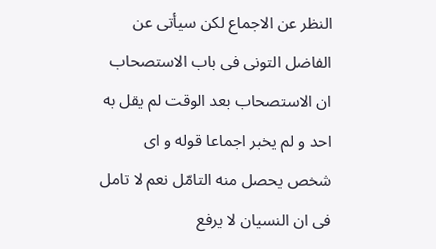النظر عن الاجماع لكن سيأتى عن الفاضل التونى فى باب الاستصحاب ان الاستصحاب بعد الوقت لم يقل به احد و لم يخبر اجماعا قوله و اى شخص يحصل منه التامّل نعم لا تامل فى ان النسيان لا يرفع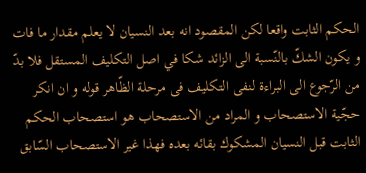الحكم الثابت واقعا لكن المقصود انه بعد النسيان لا يعلم مقدار ما فات و يكون الشكّ بالنّسبة الى الزائد شكا في اصل التكليف المستقل فلا بدّ من الرّجوع الى البراءة لنفى التكليف فى مرحلة الظّاهر قوله و ان انكر حجّية الاستصحاب و المراد من الاستصحاب هو استصحاب الحكم الثابت قبل النسيان المشكوك بقائه بعده فهذا غير الاستصحاب السّابق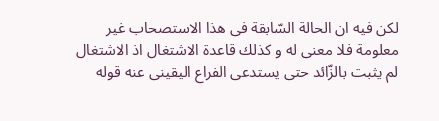لكن فيه ان الحالة السّابقة فى هذا الاستصحاب غير معلومة فلا معنى له و كذلك قاعدة الاشتغال اذ الاشتغال لم يثبت بالزّائد حتى يستدعى الفراع اليقينى عنه قوله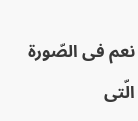نعم فى الصّورة الّتى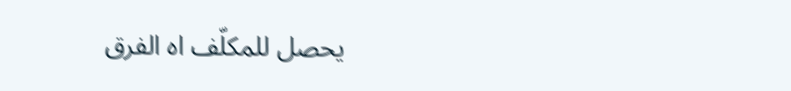يحصل للمكلّف اه الفرق